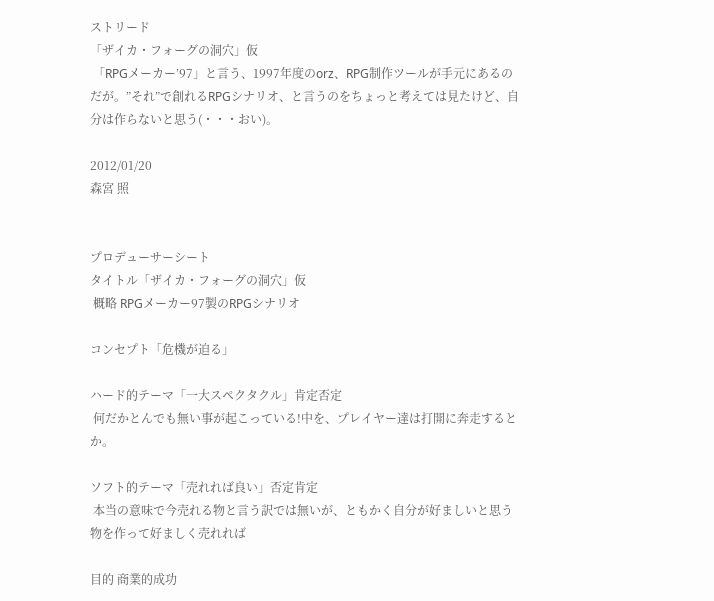ストリード
「ザイカ・フォーグの洞穴」仮
 「RPGメーカー’97」と言う、1997年度のorz、RPG制作ツールが手元にあるのだが。”それ”で創れるRPGシナリオ、と言うのをちょっと考えては見たけど、自分は作らないと思う(・・・おい)。

2012/01/20
森宮 照


プロデューサーシート
タイトル「ザイカ・フォーグの洞穴」仮
 概略 RPGメーカー97製のRPGシナリオ

コンセプト「危機が迫る」

ハード的テーマ「一大スペクタクル」肯定否定
 何だかとんでも無い事が起こっている!中を、プレイヤー達は打開に奔走するとか。

ソフト的テーマ「売れれば良い」否定肯定
 本当の意味で今売れる物と言う訳では無いが、ともかく自分が好ましいと思う物を作って好ましく売れれば

目的 商業的成功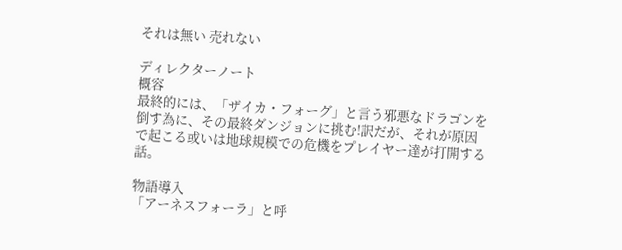それは無い 売れない

ディレクターノート
概容
最終的には、「ザイカ・フォーグ」と言う邪悪なドラゴンを倒す為に、その最終ダンジョンに挑む!訳だが、それが原因で起こる或いは地球規模での危機をプレイヤー達が打開する話。

物語導入
「アーネスフォーラ」と呼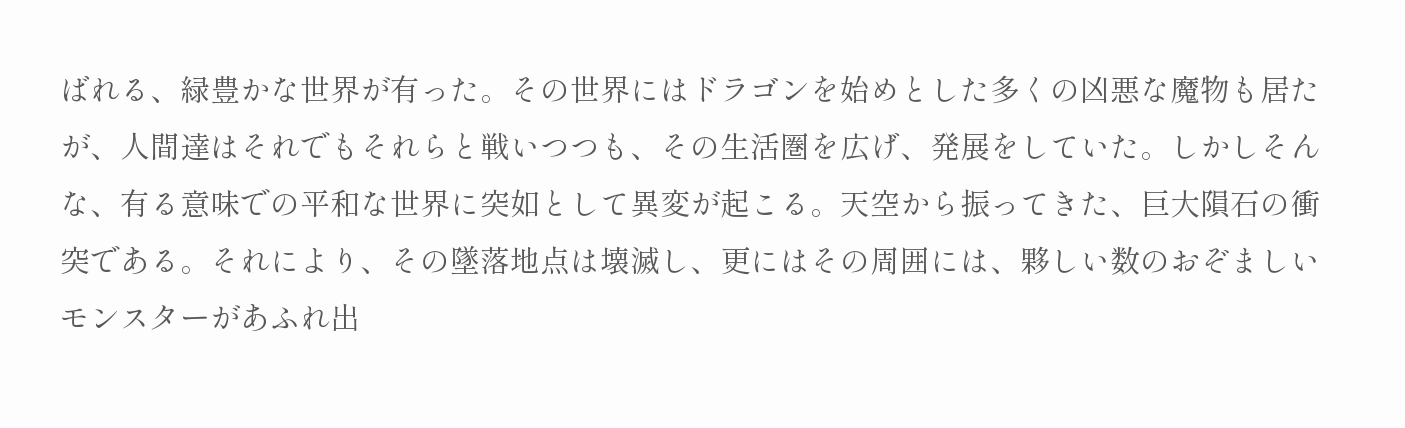ばれる、緑豊かな世界が有った。その世界にはドラゴンを始めとした多くの凶悪な魔物も居たが、人間達はそれでもそれらと戦いつつも、その生活圏を広げ、発展をしていた。しかしそんな、有る意味での平和な世界に突如として異変が起こる。天空から振ってきた、巨大隕石の衝突である。それにより、その墜落地点は壊滅し、更にはその周囲には、夥しい数のおぞましいモンスターがあふれ出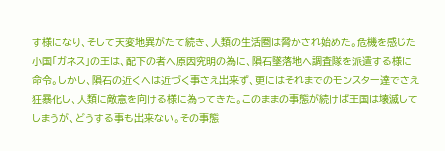す様になり、そして天変地異がたて続き、人類の生活圏は脅かされ始めた。危機を感じた小国「ガネス」の王は、配下の者へ原因究明の為に、隕石墜落地へ調査隊を派遣する様に命令。しかし、隕石の近くへは近づく事さえ出来ず、更にはそれまでのモンスター達でさえ狂暴化し、人類に敵意を向ける様に為ってきた。このままの事態が続けば王国は壊滅してしまうが、どうする事も出来ない。その事態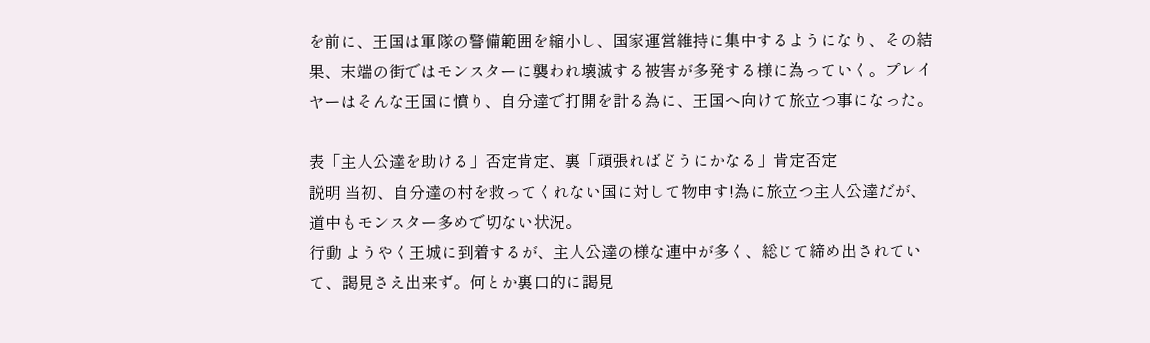を前に、王国は軍隊の警備範囲を縮小し、国家運営維持に集中するようになり、その結果、末端の街ではモンスターに襲われ壊滅する被害が多発する様に為っていく。プレイヤーはそんな王国に憤り、自分達で打開を計る為に、王国へ向けて旅立つ事になった。

表「主人公達を助ける」否定肯定、裏「頑張ればどうにかなる」肯定否定
説明 当初、自分達の村を救ってくれない国に対して物申す!為に旅立つ主人公達だが、道中もモンスター多めで切ない状況。
行動 ようやく王城に到着するが、主人公達の様な連中が多く、総じて締め出されていて、謁見さえ出来ず。何とか裏口的に謁見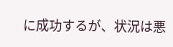に成功するが、状況は悪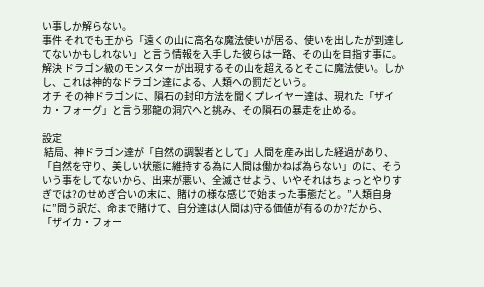い事しか解らない。
事件 それでも王から「遠くの山に高名な魔法使いが居る、使いを出したが到達してないかもしれない」と言う情報を入手した彼らは一路、その山を目指す事に。
解決 ドラゴン級のモンスターが出現するその山を超えるとそこに魔法使い。しかし、これは神的なドラゴン達による、人類への罰だという。
オチ その神ドラゴンに、隕石の封印方法を聞くプレイヤー達は、現れた「ザイカ・フォーグ」と言う邪龍の洞穴へと挑み、その隕石の暴走を止める。

設定
 結局、神ドラゴン達が「自然の調製者として」人間を産み出した経過があり、「自然を守り、美しい状態に維持する為に人間は働かねば為らない」のに、そういう事をしてないから、出来が悪い、全滅させよう、いやそれはちょっとやりすぎでは?のせめぎ合いの末に、賭けの様な感じで始まった事態だと。”人類自身に”問う訳だ、命まで賭けて、自分達は(人間は)守る価値が有るのか?だから、「ザイカ・フォー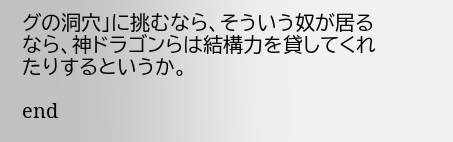グの洞穴」に挑むなら、そういう奴が居るなら、神ドラゴンらは結構力を貸してくれたりするというか。

end